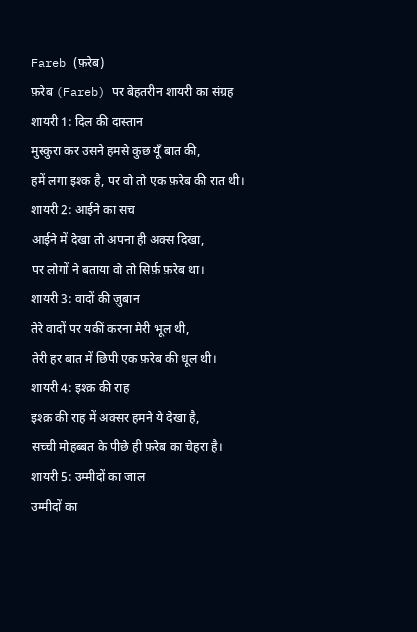Fareb (फ़रेब)
फ़रेब (Fareb) पर बेहतरीन शायरी का संग्रह
शायरी 1: दिल की दास्तान
मुस्कुरा कर उसने हमसे कुछ यूँ बात की,
हमें लगा इश्क है, पर वो तो एक फ़रेब की रात थी।
शायरी 2: आईने का सच
आईने में देखा तो अपना ही अक्स दिखा,
पर लोगों ने बताया वो तो सिर्फ़ फ़रेब था।
शायरी 3: वादों की ज़ुबान
तेरे वादों पर यकीं करना मेरी भूल थी,
तेरी हर बात में छिपी एक फ़रेब की धूल थी।
शायरी 4: इश्क़ की राह
इश्क़ की राह में अक्सर हमने ये देखा है,
सच्ची मोहब्बत के पीछे ही फ़रेब का चेहरा है।
शायरी 5: उम्मीदों का जाल
उम्मीदों का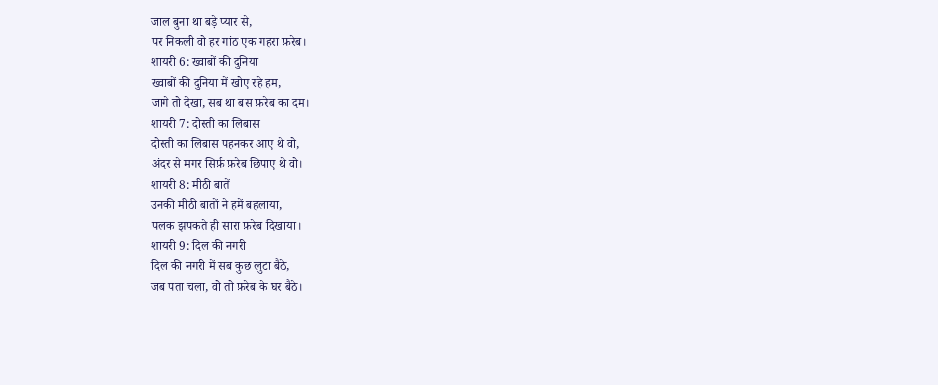जाल बुना था बड़े प्यार से,
पर निकली वो हर गांठ एक गहरा फ़रेब।
शायरी 6: ख्वाबों की दुनिया
ख्वाबों की दुनिया में खोए रहे हम,
जागे तो देखा, सब था बस फ़रेब का दम।
शायरी 7: दोस्ती का लिबास
दोस्ती का लिबास पहनकर आए थे वो,
अंदर से मगर सिर्फ़ फ़रेब छिपाए थे वो।
शायरी 8: मीठी बातें
उनकी मीठी बातों ने हमें बहलाया,
पलक झपकते ही सारा फ़रेब दिखाया।
शायरी 9: दिल की नगरी
दिल की नगरी में सब कुछ लुटा बैठे,
जब पता चला, वो तो फ़रेब के घर बैठे।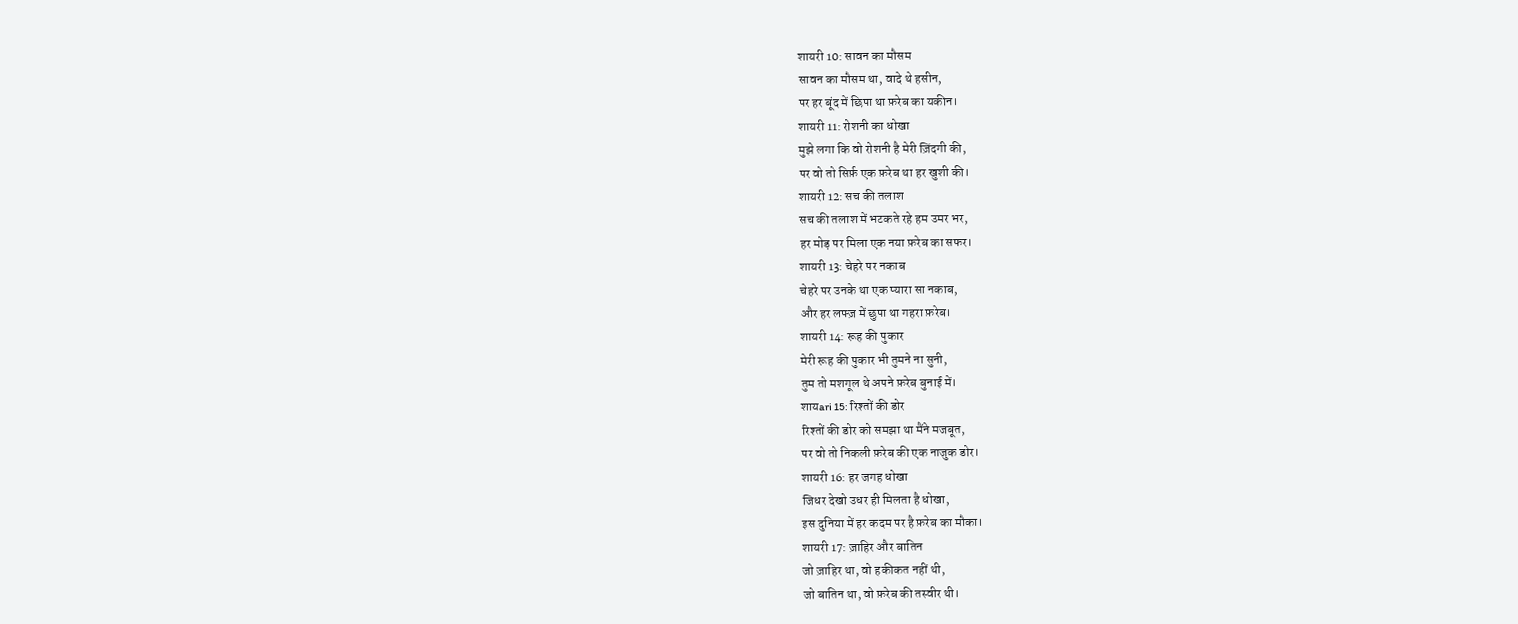शायरी 10: सावन का मौसम
सावन का मौसम था, वादे थे हसीन,
पर हर बूंद में छिपा था फ़रेब का यकीन।
शायरी 11: रोशनी का धोखा
मुझे लगा कि वो रोशनी है मेरी ज़िंदगी की,
पर वो तो सिर्फ़ एक फ़रेब था हर खुशी की।
शायरी 12: सच की तलाश
सच की तलाश में भटकते रहे हम उमर भर,
हर मोड़ पर मिला एक नया फ़रेब का सफर।
शायरी 13: चेहरे पर नकाब
चेहरे पर उनके था एक प्यारा सा नकाब,
और हर लफ्ज़ में छुपा था गहरा फ़रेब।
शायरी 14: रूह की पुकार
मेरी रूह की पुकार भी तुमने ना सुनी,
तुम तो मशगूल थे अपने फ़रेब बुनाई में।
शायari 15: रिश्तों की डोर
रिश्तों की डोर को समझा था मैंने मजबूत,
पर वो तो निकली फ़रेब की एक नाजुक डोर।
शायरी 16: हर जगह धोखा
जिधर देखो उधर ही मिलता है धोखा,
इस दुनिया में हर कदम पर है फ़रेब का मौका।
शायरी 17: ज़ाहिर और बातिन
जो ज़ाहिर था, वो हकीकत नहीं थी,
जो बातिन था, वो फ़रेब की तस्वीर थी।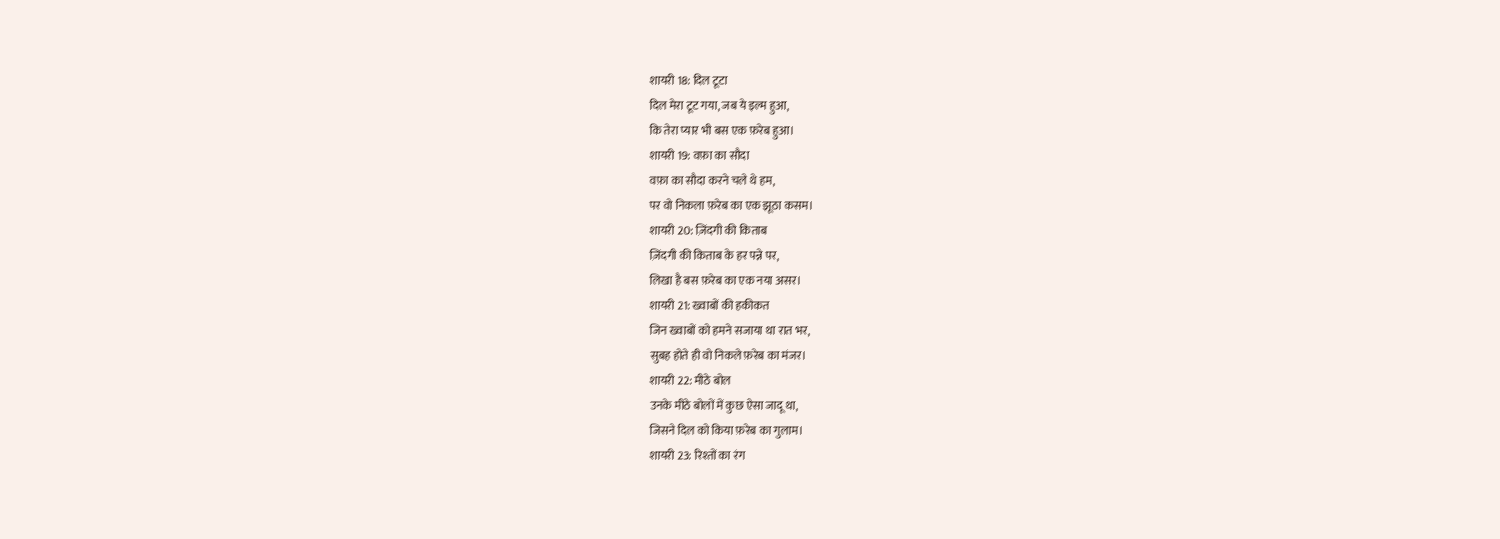शायरी 18: दिल टूटा
दिल मेरा टूट गया, जब ये इल्म हुआ,
कि तेरा प्यार भी बस एक फ़रेब हुआ।
शायरी 19: वफ़ा का सौदा
वफ़ा का सौदा करने चले थे हम,
पर वो निकला फ़रेब का एक झूठा कसम।
शायरी 20: ज़िंदगी की किताब
ज़िंदगी की किताब के हर पन्ने पर,
लिखा है बस फ़रेब का एक नया असर।
शायरी 21: ख्वाबों की हकीकत
जिन ख्वाबों को हमने सजाया था रात भर,
सुबह होते ही वो निकले फ़रेब का मंजर।
शायरी 22: मीठे बोल
उनके मीठे बोलों में कुछ ऐसा जादू था,
जिसने दिल को किया फ़रेब का गुलाम।
शायरी 23: रिश्तों का रंग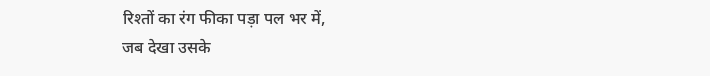रिश्तों का रंग फीका पड़ा पल भर में,
जब देखा उसके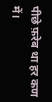पीछे फ़रेब था हर कण में।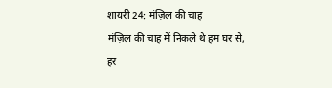शायरी 24: मंज़िल की चाह
मंज़िल की चाह में निकले थे हम घर से,
हर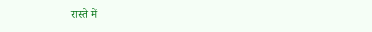रास्ते में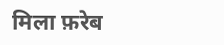मिला फ़रेब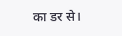का डर से।